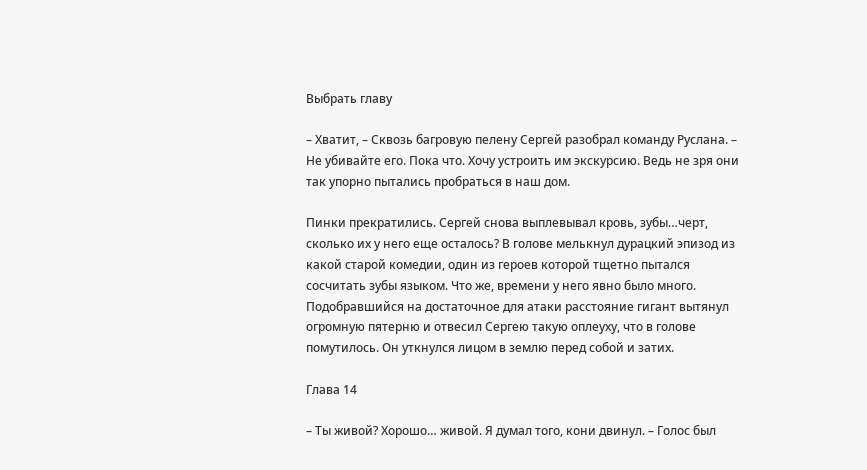Выбрать главу

– Хватит, – Сквозь багровую пелену Сергей разобрал команду Руслана. – Не убивайте его. Пока что. Хочу устроить им экскурсию. Ведь не зря они так упорно пытались пробраться в наш дом.

Пинки прекратились. Сергей снова выплевывал кровь, зубы…черт, сколько их у него еще осталось? В голове мелькнул дурацкий эпизод из какой старой комедии, один из героев которой тщетно пытался сосчитать зубы языком. Что же, времени у него явно было много. Подобравшийся на достаточное для атаки расстояние гигант вытянул огромную пятерню и отвесил Сергею такую оплеуху, что в голове помутилось. Он уткнулся лицом в землю перед собой и затих.

Глава 14

– Ты живой? Хорошо… живой. Я думал того, кони двинул. – Голос был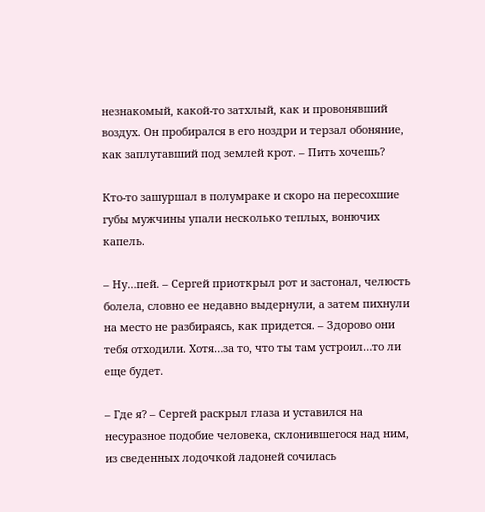незнакомый, какой-то затхлый, как и провонявший воздух. Он пробирался в его ноздри и терзал обоняние, как заплутавший под землей крот. – Пить хочешь?

Кто-то зашуршал в полумраке и скоро на пересохшие губы мужчины упали несколько теплых, вонючих капель.

– Ну…пей. – Сергей приоткрыл рот и застонал, челюсть болела, словно ее недавно выдернули, а затем пихнули на место не разбираясь, как придется. – Здорово они тебя отходили. Хотя…за то, что ты там устроил…то ли еще будет.

– Где я? – Сергей раскрыл глаза и уставился на несуразное подобие человека, склонившегося над ним, из сведенных лодочкой ладоней сочилась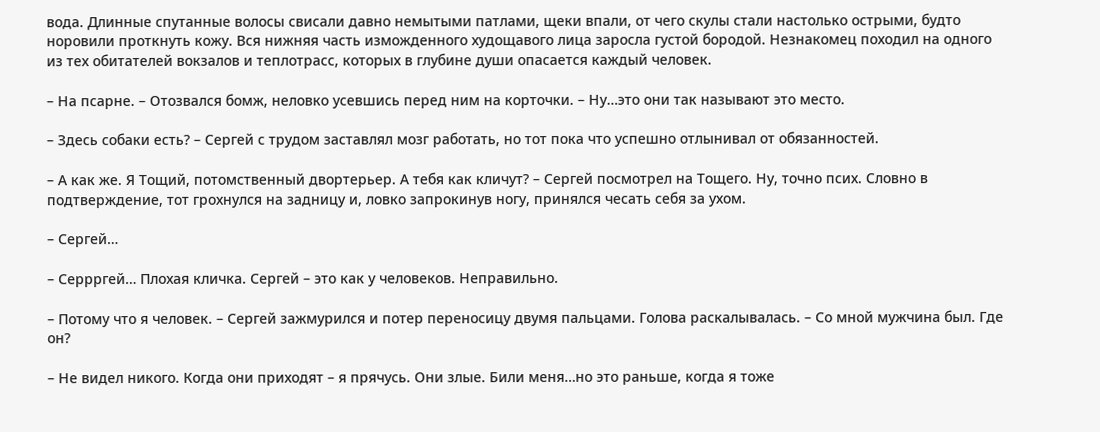вода. Длинные спутанные волосы свисали давно немытыми патлами, щеки впали, от чего скулы стали настолько острыми, будто норовили проткнуть кожу. Вся нижняя часть изможденного худощавого лица заросла густой бородой. Незнакомец походил на одного из тех обитателей вокзалов и теплотрасс, которых в глубине души опасается каждый человек.

– На псарне. – Отозвался бомж, неловко усевшись перед ним на корточки. – Ну…это они так называют это место.

– Здесь собаки есть? – Сергей с трудом заставлял мозг работать, но тот пока что успешно отлынивал от обязанностей.

– А как же. Я Тощий, потомственный двортерьер. А тебя как кличут? – Сергей посмотрел на Тощего. Ну, точно псих. Словно в подтверждение, тот грохнулся на задницу и, ловко запрокинув ногу, принялся чесать себя за ухом.

– Сергей…

– Серрргей… Плохая кличка. Сергей – это как у человеков. Неправильно.

– Потому что я человек. – Сергей зажмурился и потер переносицу двумя пальцами. Голова раскалывалась. – Со мной мужчина был. Где он?

– Не видел никого. Когда они приходят – я прячусь. Они злые. Били меня…но это раньше, когда я тоже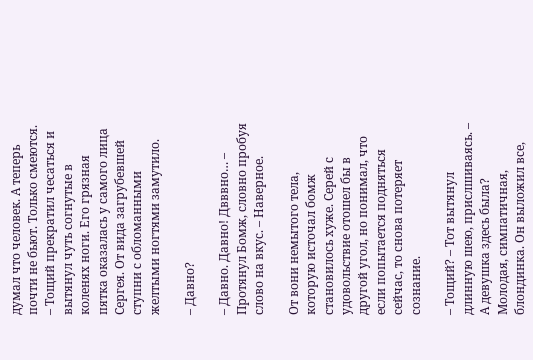думал что человек. А теперь почти не бьют. Только смеются. – Тощий прекратил чесаться и вытянул чуть согнутые в коленях ноги. Его грязная пятка оказалась у самого лица Сергея. От вида загрубевшей ступни с обломанными желтыми ногтями замутило.

– Давно?

– Давно. Давно! Двввно… – Протянул Бомж, словно пробуя слово на вкус. – Наверное.

От вони немытого тела, которую источал бомж становилось хуже. Серей с удовольствие отошел бы в другой угол, но понимал, что если попытается подняться сейчас, то снова потеряет сознание.

– Тощий? – Тот вытянул длинную шею, прислшиваясь. – А девушка здесь была? Молодая, симпатичная, блондинка. Он выложил все,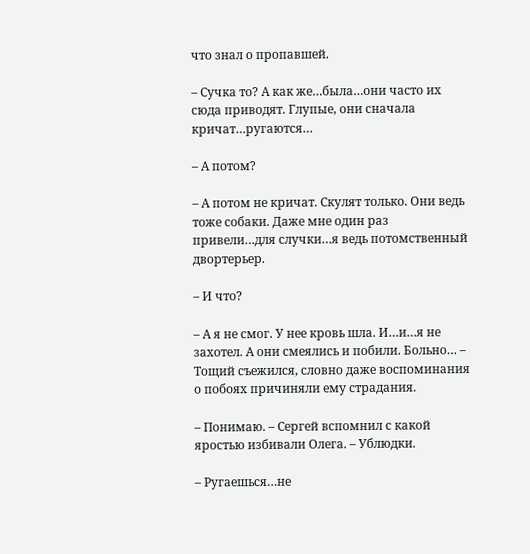что знал о пропавшей.

– Сучка то? А как же…была…они часто их сюда приводят. Глупые, они сначала кричат…ругаются…

– А потом?

– А потом не кричат. Скулят только. Они ведь тоже собаки. Даже мне один раз привели…для случки…я ведь потомственный двортерьер.

– И что?

– А я не смог. У нее кровь шла. И…и…я не захотел. А они смеялись и побили. Больно… – Тощий съежился, словно даже воспоминания о побоях причиняли ему страдания.

– Понимаю. – Сергей вспомнил с какой яростью избивали Олега. – Ублюдки.

– Ругаешься…не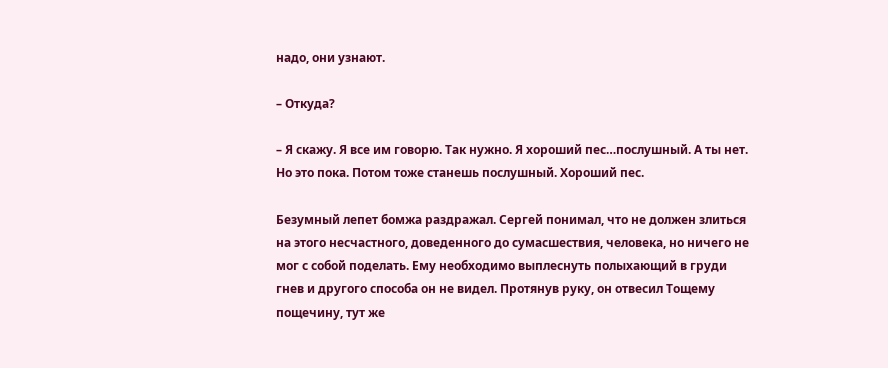надо, они узнают.

– Откуда?

– Я скажу. Я все им говорю. Так нужно. Я хороший пес…послушный. А ты нет. Но это пока. Потом тоже станешь послушный. Хороший пес.

Безумный лепет бомжа раздражал. Сергей понимал, что не должен злиться на этого несчастного, доведенного до сумасшествия, человека, но ничего не мог с собой поделать. Ему необходимо выплеснуть полыхающий в груди гнев и другого способа он не видел. Протянув руку, он отвесил Тощему пощечину, тут же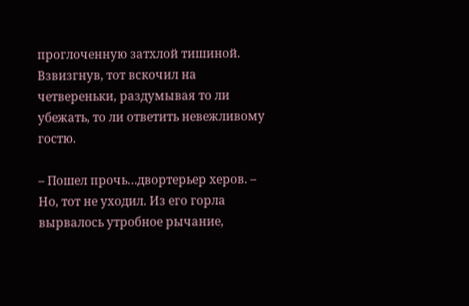проглоченную затхлой тишиной. Взвизгнув, тот вскочил на четвереньки, раздумывая то ли убежать, то ли ответить невежливому гостю.

– Пошел прочь…двортерьер херов. – Но, тот не уходил. Из его горла вырвалось утробное рычание,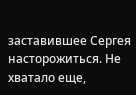заставившее Сергея насторожиться. Не хватало еще,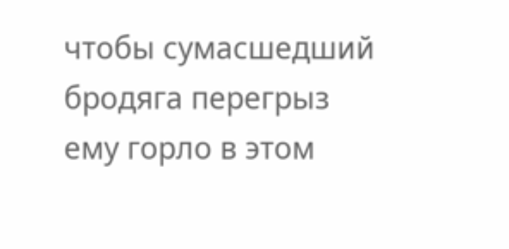чтобы сумасшедший бродяга перегрыз ему горло в этом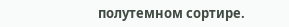полутемном сортире.